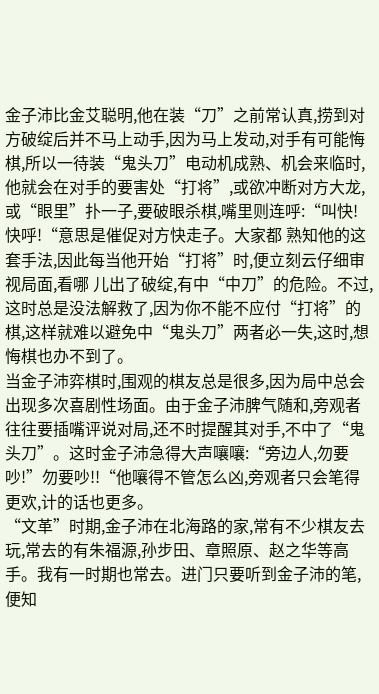金子沛比金艾聪明,他在装“刀”之前常认真,捞到对方破绽后并不马上动手,因为马上发动,对手有可能悔棋,所以一待装“鬼头刀”电动机成熟、机会来临时,他就会在对手的要害处“打将”,或欲冲断对方大龙,或“眼里”扑一子,要破眼杀棋,嘴里则连呼:“叫快!快呼!“意思是催促对方快走子。大家都 熟知他的这套手法,因此每当他开始“打将”时,便立刻云仔细审视局面,看哪 儿出了破绽,有中“中刀”的危险。不过,这时总是没法解救了,因为你不能不应付“打将”的棋,这样就难以避免中“鬼头刀”两者必一失,这时,想悔棋也办不到了。
当金子沛弈棋时,围观的棋友总是很多,因为局中总会出现多次喜剧性场面。由于金子沛脾气随和,旁观者往往要插嘴评说对局,还不时提醒其对手,不中了“鬼头刀”。这时金子沛急得大声嚷嚷:“旁边人,勿要吵!”勿要吵!!“他嚷得不管怎么凶,旁观者只会笔得更欢,计的话也更多。
“文革”时期,金子沛在北海路的家,常有不少棋友去玩,常去的有朱福源,孙步田、章照原、赵之华等高手。我有一时期也常去。进门只要听到金子沛的笔,便知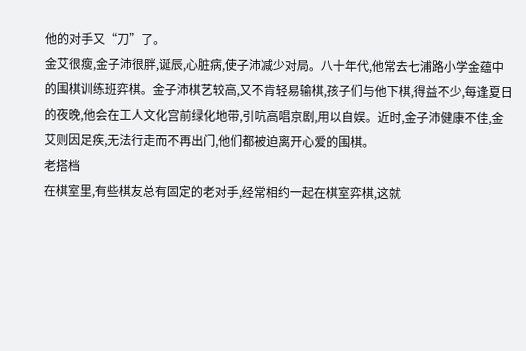他的对手又“刀”了。
金艾很瘦,金子沛很胖,诞辰,心脏病,使子沛减少对局。八十年代,他常去七浦路小学金蕴中的围棋训练班弈棋。金子沛棋艺较高,又不肯轻易输棋,孩子们与他下棋,得益不少,每逢夏日的夜晚,他会在工人文化宫前绿化地带,引吭高唱京剧,用以自娱。近时,金子沛健康不佳,金艾则因足疾,无法行走而不再出门,他们都被迫离开心爱的围棋。
老搭档
在棋室里,有些棋友总有固定的老对手,经常相约一起在棋室弈棋,这就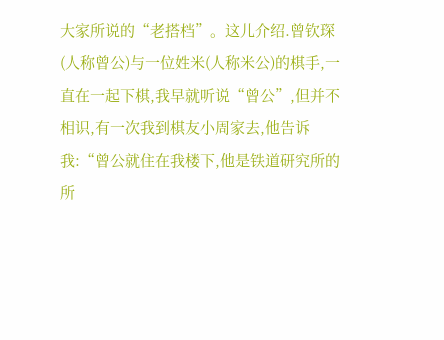大家所说的“老搭档”。这儿介绍.曾钦琛(人称曾公)与一位姓米(人称米公)的棋手,一直在一起下棋,我早就听说“曾公”,但并不相识,有一次我到棋友小周家去,他告诉我:“曾公就住在我楼下,他是铁道研究所的所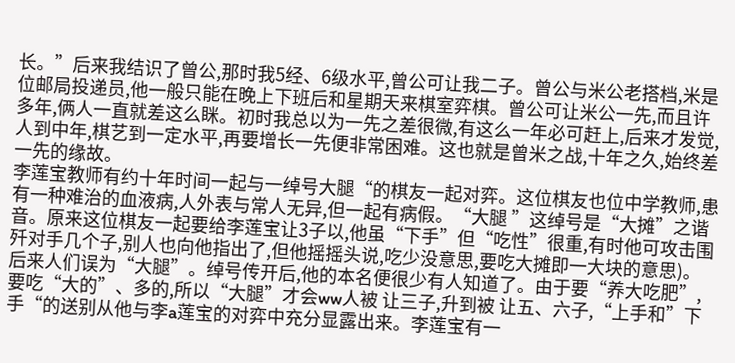长。”后来我结识了曾公,那时我5经、6级水平,曾公可让我二子。曾公与米公老搭档,米是位邮局投递员,他一般只能在晚上下班后和星期天来棋室弈棋。曾公可让米公一先,而且许多年,俩人一直就差这么眯。初时我总以为一先之差很微,有这么一年必可赶上,后来才发觉,人到中年,棋艺到一定水平,再要增长一先便非常困难。这也就是曾米之战,十年之久,始终差一先的缘故。
李莲宝教师有约十年时间一起与一绰号大腿“的棋友一起对弈。这位棋友也位中学教师,患有一种难治的血液病,人外表与常人无异,但一起有病假。“大腿 ”这绰号是“大摊”之谐音。原来这位棋友一起要给李莲宝让3子以,他虽“下手”但“吃性”很重,有时他可攻击围歼对手几个子,别人也向他指出了,但他摇摇头说,吃少没意思,要吃大摊即一大块的意思)。后来人们误为“大腿”。绰号传开后,他的本名便很少有人知道了。由于要“养大吃肥”,要吃“大的”、多的,所以“大腿”才会ww人被 让三子,升到被 让五、六子,“上手和”下手“的送别从他与李a莲宝的对弈中充分显露出来。李莲宝有一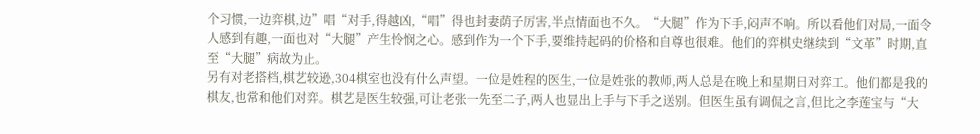个习惯,一边弈棋,边”唱“对手,得越凶,“唱”得也封妻荫子厉害,半点情面也不久。“大腿”作为下手,闷声不响。所以看他们对局,一面令人感到有趣,一面也对“大腿”产生怜悯之心。感到作为一个下手,要维持起码的价格和自尊也很难。他们的弈棋史继续到“文革”时期,直至“大腿”病故为止。
另有对老搭档,棋艺较逊,304棋室也没有什么声望。一位是姓程的医生,一位是姓张的教师,两人总是在晚上和星期日对弈工。他们都是我的棋友,也常和他们对弈。棋艺是医生较强,可让老张一先至二子,两人也显出上手与下手之送别。但医生虽有调侃之言,但比之李莲宝与“大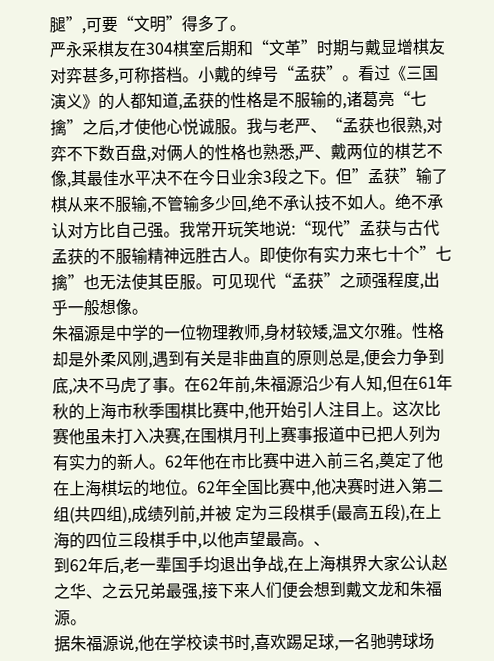腿”,可要“文明”得多了。
严永采棋友在304棋室后期和“文革”时期与戴显增棋友对弈甚多,可称搭档。小戴的绰号“孟获”。看过《三国演义》的人都知道,孟获的性格是不服输的,诸葛亮“七擒”之后,才使他心悦诚服。我与老严、“孟获也很熟,对弈不下数百盘,对俩人的性格也熟悉,严、戴两位的棋艺不像,其最佳水平决不在今日业余3段之下。但”孟获”输了棋从来不服输,不管输多少回,绝不承认技不如人。绝不承认对方比自己强。我常开玩笑地说:“现代”孟获与古代孟获的不服输精神远胜古人。即使你有实力来七十个”七擒”也无法使其臣服。可见现代“孟获”之顽强程度,出乎一般想像。
朱福源是中学的一位物理教师,身材较矮,温文尔雅。性格却是外柔风刚,遇到有关是非曲直的原则总是,便会力争到底,决不马虎了事。在62年前,朱福源沿少有人知,但在61年秋的上海市秋季围棋比赛中,他开始引人注目上。这次比赛他虽未打入决赛,在围棋月刊上赛事报道中已把人列为有实力的新人。62年他在市比赛中进入前三名,奠定了他在上海棋坛的地位。62年全国比赛中,他决赛时进入第二组(共四组),成绩列前,并被 定为三段棋手(最高五段),在上海的四位三段棋手中,以他声望最高。、
到62年后,老一辈国手均退出争战,在上海棋界大家公认赵之华、之云兄弟最强,接下来人们便会想到戴文龙和朱福源。
据朱福源说,他在学校读书时,喜欢踢足球,一名驰骋球场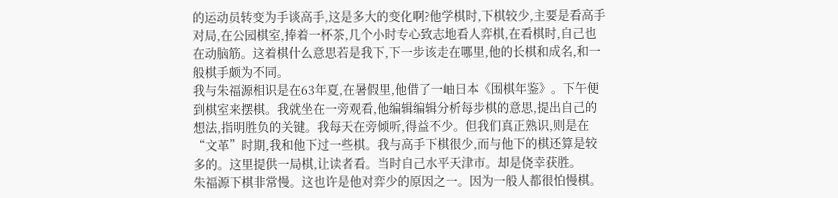的运动员转变为手谈高手,这是多大的变化啊?他学棋时,下棋较少,主要是看高手对局,在公园棋室,捧着一杯茶,几个小时专心致志地看人弈棋,在看棋时,自己也在动脑筋。这着棋什么意思若是我下,下一步该走在哪里,他的长棋和成名,和一般棋手颇为不同。
我与朱福源相识是在63年夏,在暑假里,他借了一岫日本《围棋年鉴》。下午便到棋室来摆棋。我就坐在一旁观看,他编辑编辑分析每步棋的意思,提出自己的想法,指明胜负的关键。我每天在旁倾听,得益不少。但我们真正熟识,则是在“文革”时期,我和他下过一些棋。我与高手下棋很少,而与他下的棋还算是较多的。这里提供一局棋,让读者看。当时自己水平天津市。却是侥幸获胜。
朱福源下棋非常慢。这也许是他对弈少的原因之一。因为一般人都很怕慢棋。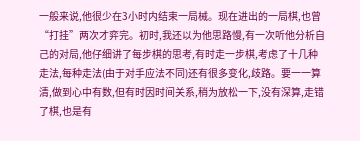一般来说,他很少在3小时内结束一局械。现在进出的一局棋,也曾“打挂”两次才弈完。初时,我还以为他思路慢,有一次听他分析自己的对局,他仔细讲了每步棋的思考,有时走一步棋,考虑了十几种走法,每种走法(由于对手应法不同)还有很多变化,歧路。要一一算清,做到心中有数,但有时因时间关系,稍为放松一下,没有深算,走错了棋,也是有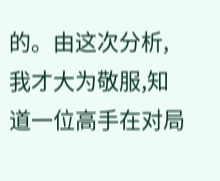的。由这次分析,我才大为敬服,知道一位高手在对局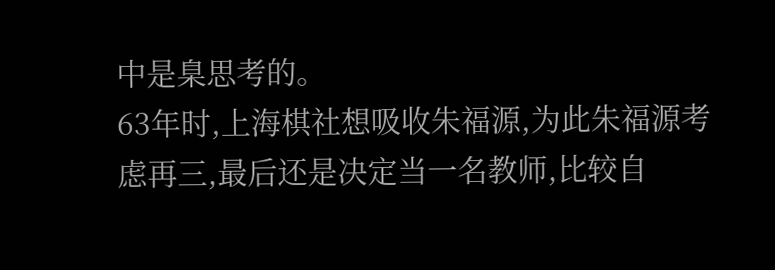中是臬思考的。
63年时,上海棋社想吸收朱福源,为此朱福源考虑再三,最后还是决定当一名教师,比较自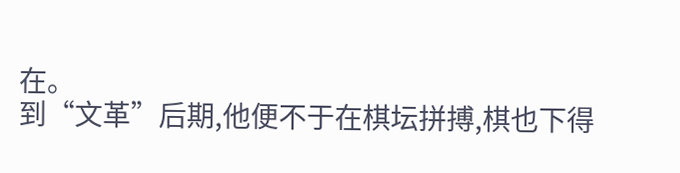在。
到“文革”后期,他便不于在棋坛拼搏,棋也下得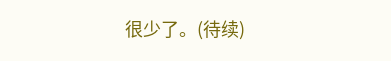很少了。(待续)